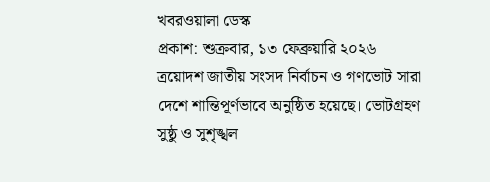খবরওয়ালা ডেস্ক
প্রকাশ: শুক্রবার, ১৩ ফেব্রুয়ারি ২০২৬
ত্রয়োদশ জাতীয় সংসদ নির্বাচন ও গণভোট সারা দেশে শান্তিপূর্ণভাবে অনুষ্ঠিত হয়েছে। ভোটগ্রহণ সুষ্ঠু ও সুশৃঙ্খল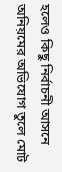হলেও কিছু নির্বাচনী আসনে অনিয়মের অভিযোগ তুলে মোট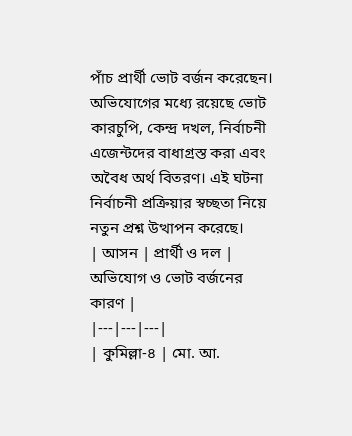পাঁচ প্রার্থী ভোট বর্জন করেছেন। অভিযোগের মধ্যে রয়েছে ভোট কারচুপি, কেন্দ্র দখল, নির্বাচনী এজেন্টদের বাধাগ্রস্ত করা এবং অবৈধ অর্থ বিতরণ। এই ঘটনা নির্বাচনী প্রক্রিয়ার স্বচ্ছতা নিয়ে নতুন প্রশ্ন উত্থাপন করেছে।
| আসন | প্রার্থী ও দল | অভিযোগ ও ভোট বর্জনের কারণ |
|---|---|---|
| কুমিল্লা-৪ | মো. আ.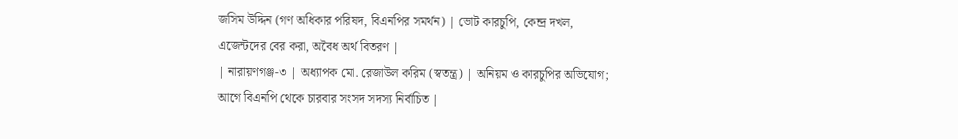জসিম উদ্দিন (গণ অধিকার পরিষদ, বিএনপির সমর্থন) | ভোট কারচুপি, কেন্দ্র দখল, এজেন্টদের বের করা, অবৈধ অর্থ বিতরণ |
| নারায়ণগঞ্জ-৩ | অধ্যাপক মো. রেজাউল করিম (স্বতন্ত্র) | অনিয়ম ও কারচুপির অভিযোগ; আগে বিএনপি থেকে চারবার সংসদ সদস্য নির্বাচিত |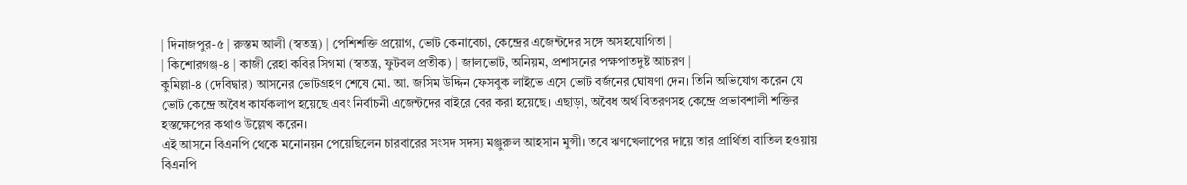| দিনাজপুর-৫ | রুস্তম আলী (স্বতন্ত্র) | পেশিশক্তি প্রয়োগ, ভোট কেনাবেচা, কেন্দ্রের এজেন্টদের সঙ্গে অসহযোগিতা |
| কিশোরগঞ্জ-৪ | কাজী রেহা কবির সিগমা (স্বতন্ত্র, ফুটবল প্রতীক) | জালভোট, অনিয়ম, প্রশাসনের পক্ষপাতদুষ্ট আচরণ |
কুমিল্লা-৪ (দেবিদ্বার) আসনের ভোটগ্রহণ শেষে মো. আ. জসিম উদ্দিন ফেসবুক লাইভে এসে ভোট বর্জনের ঘোষণা দেন। তিনি অভিযোগ করেন যে ভোট কেন্দ্রে অবৈধ কার্যকলাপ হয়েছে এবং নির্বাচনী এজেন্টদের বাইরে বের করা হয়েছে। এছাড়া, অবৈধ অর্থ বিতরণসহ কেন্দ্রে প্রভাবশালী শক্তির হস্তক্ষেপের কথাও উল্লেখ করেন।
এই আসনে বিএনপি থেকে মনোনয়ন পেয়েছিলেন চারবারের সংসদ সদস্য মঞ্জুরুল আহসান মুন্সী। তবে ঋণখেলাপের দায়ে তার প্রার্থিতা বাতিল হওয়ায় বিএনপি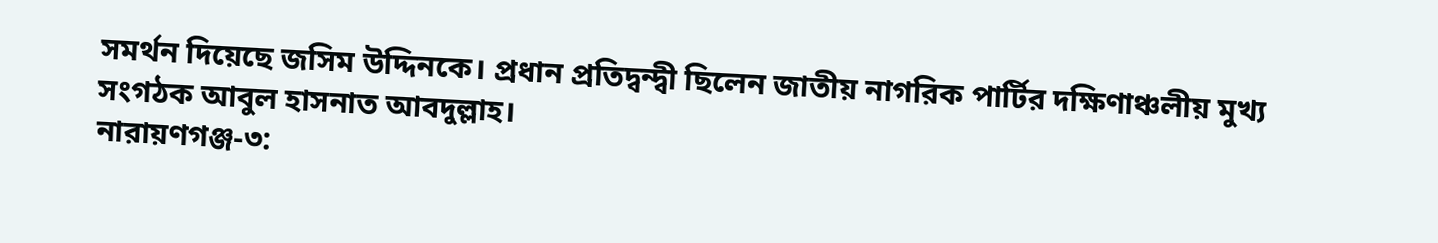সমর্থন দিয়েছে জসিম উদ্দিনকে। প্রধান প্রতিদ্বন্দ্বী ছিলেন জাতীয় নাগরিক পার্টির দক্ষিণাঞ্চলীয় মুখ্য সংগঠক আবুল হাসনাত আবদুল্লাহ।
নারায়ণগঞ্জ-৩: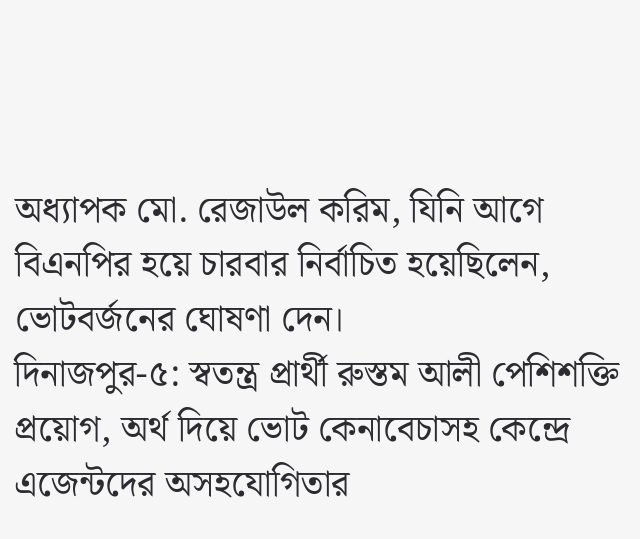অধ্যাপক মো. রেজাউল করিম, যিনি আগে বিএনপির হয়ে চারবার নির্বাচিত হয়েছিলেন, ভোটবর্জনের ঘোষণা দেন।
দিনাজপুর-৫: স্বতন্ত্র প্রার্থী রুস্তম আলী পেশিশক্তি প্রয়োগ, অর্থ দিয়ে ভোট কেনাবেচাসহ কেন্দ্রে এজেন্টদের অসহযোগিতার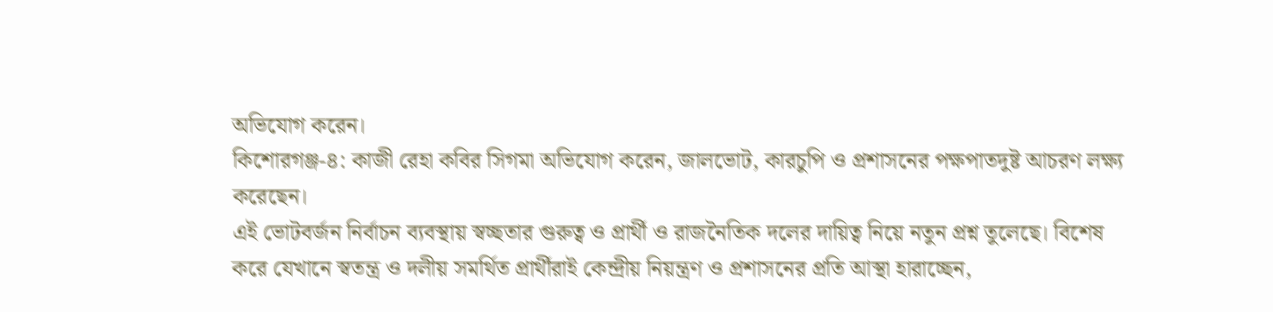অভিযোগ করেন।
কিশোরগঞ্জ-৪: কাজী রেহা কবির সিগমা অভিযোগ করেন, জালভোট, কারচুপি ও প্রশাসনের পক্ষপাতদুষ্ট আচরণ লক্ষ্য করেছেন।
এই ভোটবর্জন নির্বাচন ব্যবস্থায় স্বচ্ছতার গুরুত্ব ও প্রার্থী ও রাজনৈতিক দলের দায়িত্ব নিয়ে নতুন প্রশ্ন তুলেছে। বিশেষ করে যেখানে স্বতন্ত্র ও দলীয় সমর্থিত প্রার্থীরাই কেন্দ্রীয় নিয়ন্ত্রণ ও প্রশাসনের প্রতি আস্থা হারাচ্ছেন,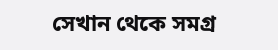সেখান থেকে সমগ্র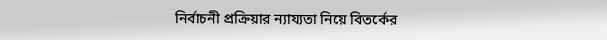নির্বাচনী প্রক্রিয়ার ন্যায্যতা নিয়ে বিতর্কের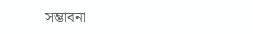সম্ভাবনা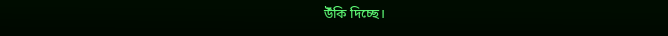উঁকি দিচ্ছে।